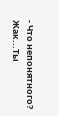- Что непонятного? Жак...Ты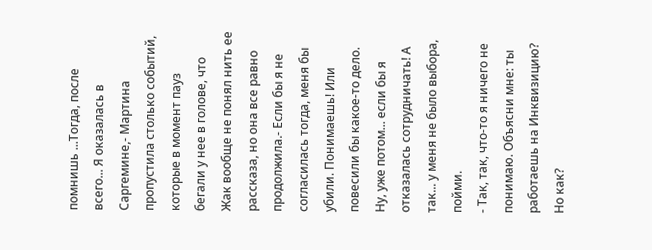помнишь ...Тогда, после всего... Я оказалась в Саргемине,- Мартина пропустила столько событий, которые в момент пауз бегали у нее в голове, что Жак вообще не понял нить ее рассказа, но она все равно продолжила.- Если бы я не согласилась тогда, меня бы убили. Понимаешь! Или повесили бы какое-то дело. Ну, уже потом... если бы я отказалась сотрудничать! А так... у меня не было выбора, пойми.
- Так, так, что-то я ничего не понимаю. Объясни мне: ты работаешь на Инквизицию? Но как?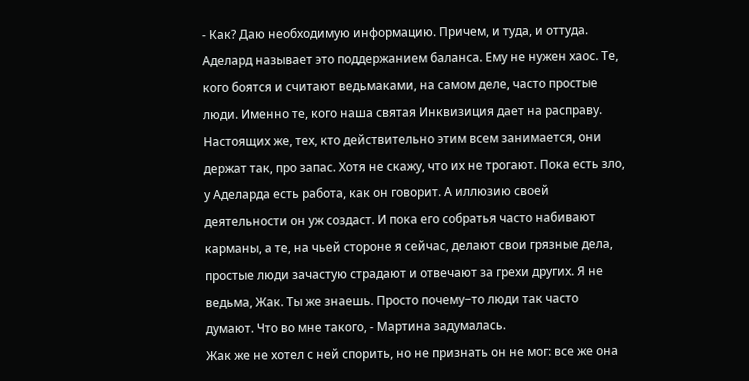- Как? Даю необходимую информацию. Причем, и туда, и оттуда. Аделард называет это поддержанием баланса. Ему не нужен хаос. Те, кого боятся и считают ведьмаками, на самом деле, часто простые люди. Именно те, кого наша святая Инквизиция дает на расправу. Настоящих же, тех, кто действительно этим всем занимается, они держат так, про запас. Хотя не скажу, что их не трогают. Пока есть зло, у Аделарда есть работа, как он говорит. А иллюзию своей деятельности он уж создаст. И пока его собратья часто набивают карманы, а те, на чьей стороне я сейчас, делают свои грязные дела, простые люди зачастую страдают и отвечают за грехи других. Я не ведьма, Жак. Ты же знаешь. Просто почему−то люди так часто думают. Что во мне такого, - Мартина задумалась.
Жак же не хотел с ней спорить, но не признать он не мог: все же она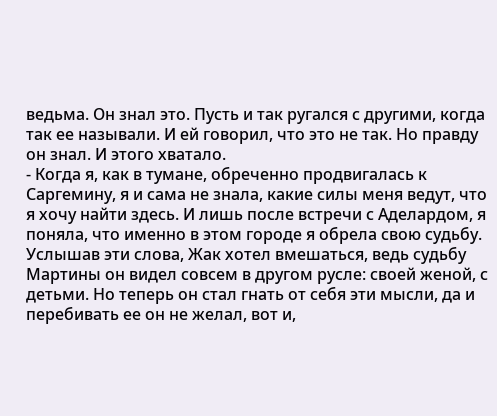ведьма. Он знал это. Пусть и так ругался с другими, когда так ее называли. И ей говорил, что это не так. Но правду он знал. И этого хватало.
- Когда я, как в тумане, обреченно продвигалась к Саргемину, я и сама не знала, какие силы меня ведут, что я хочу найти здесь. И лишь после встречи с Аделардом, я поняла, что именно в этом городе я обрела свою судьбу.
Услышав эти слова, Жак хотел вмешаться, ведь судьбу Мартины он видел совсем в другом русле: своей женой, с детьми. Но теперь он стал гнать от себя эти мысли, да и перебивать ее он не желал, вот и,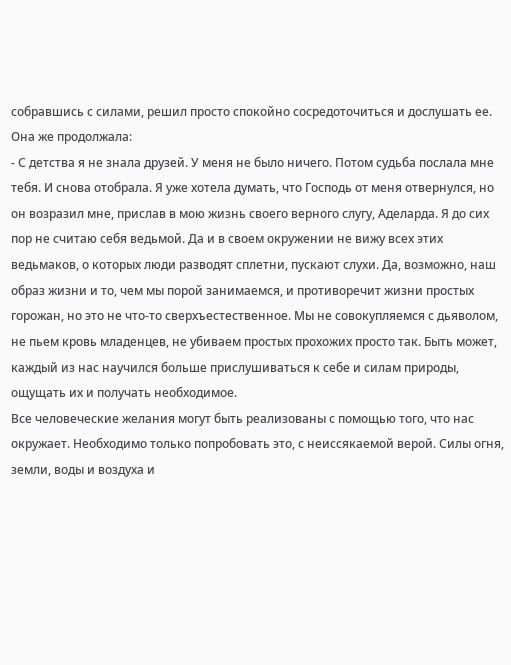собравшись с силами, решил просто спокойно сосредоточиться и дослушать ее.
Она же продолжала:
- С детства я не знала друзей. У меня не было ничего. Потом судьба послала мне тебя. И снова отобрала. Я уже хотела думать, что Господь от меня отвернулся, но он возразил мне, прислав в мою жизнь своего верного слугу, Аделарда. Я до сих пор не считаю себя ведьмой. Да и в своем окружении не вижу всех этих ведьмаков, о которых люди разводят сплетни, пускают слухи. Да, возможно, наш образ жизни и то, чем мы порой занимаемся, и противоречит жизни простых горожан, но это не что-то сверхъестественное. Мы не совокупляемся с дьяволом, не пьем кровь младенцев, не убиваем простых прохожих просто так. Быть может, каждый из нас научился больше прислушиваться к себе и силам природы, ощущать их и получать необходимое.
Все человеческие желания могут быть реализованы с помощью того, что нас окружает. Необходимо только попробовать это, с неиссякаемой верой. Силы огня, земли, воды и воздуха и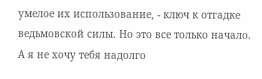умелое их использование, - ключ к отгадке ведьмовской силы. Но это все только начало. А я не хочу тебя надолго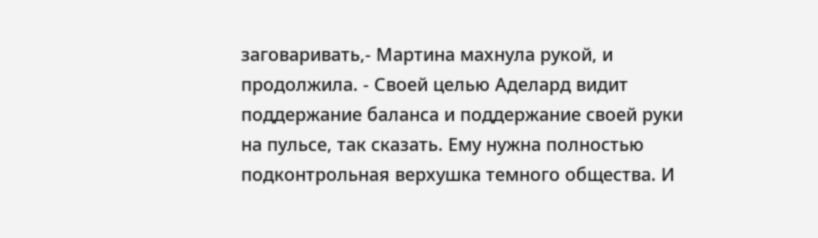заговаривать,- Мартина махнула рукой, и продолжила. - Своей целью Аделард видит поддержание баланса и поддержание своей руки на пульсе, так сказать. Ему нужна полностью подконтрольная верхушка темного общества. И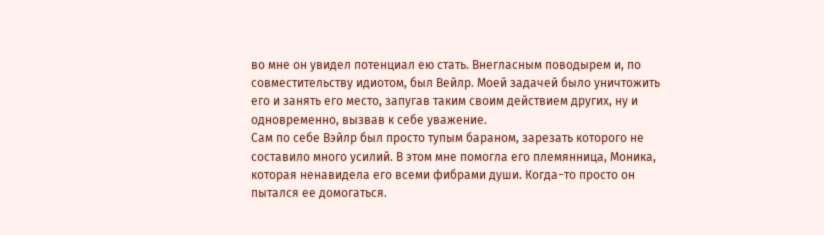во мне он увидел потенциал ею стать. Внегласным поводырем и, по совместительству идиотом, был Вейлр. Моей задачей было уничтожить его и занять его место, запугав таким своим действием других, ну и одновременно, вызвав к себе уважение.
Сам по себе Вэйлр был просто тупым бараном, зарезать которого не составило много усилий. В этом мне помогла его племянница, Моника, которая ненавидела его всеми фибрами души. Когда−то просто он пытался ее домогаться.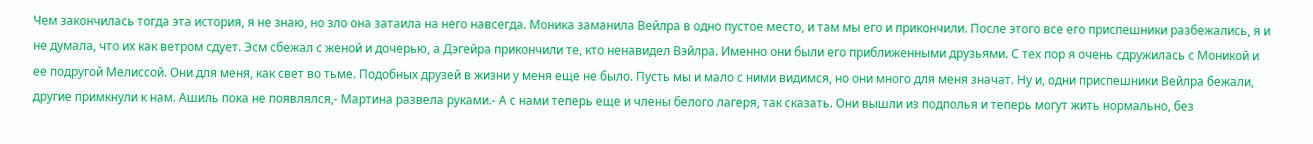Чем закончилась тогда эта история, я не знаю, но зло она затаила на него навсегда. Моника заманила Вейлра в одно пустое место, и там мы его и прикончили. После этого все его приспешники разбежались, я и не думала, что их как ветром сдует. Эсм сбежал с женой и дочерью, а Дэгейра прикончили те, кто ненавидел Вэйлра. Именно они были его приближенными друзьями. С тех пор я очень сдружилась с Моникой и ее подругой Мелиссой. Они для меня, как свет во тьме. Подобных друзей в жизни у меня еще не было. Пусть мы и мало с ними видимся, но они много для меня значат. Ну и, одни приспешники Вейлра бежали, другие примкнули к нам. Ашиль пока не появлялся,- Мартина развела руками.- А с нами теперь еще и члены белого лагеря, так сказать. Они вышли из подполья и теперь могут жить нормально, без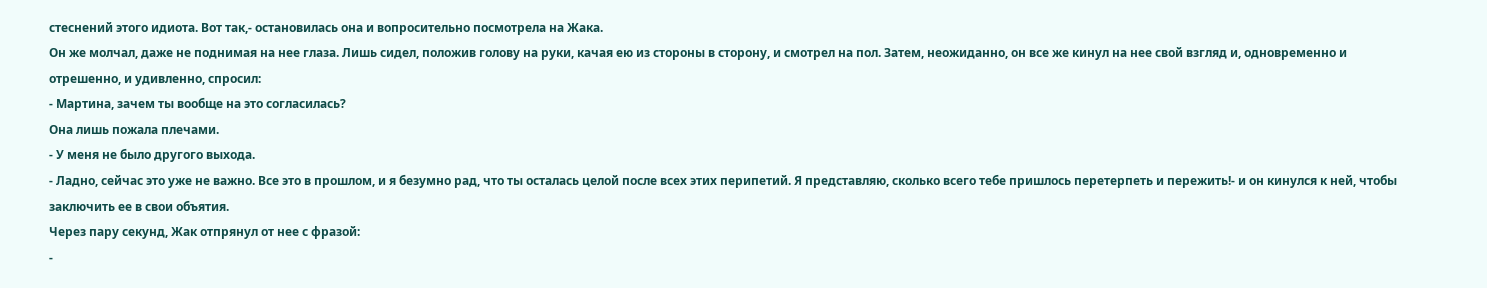стеснений этого идиота. Вот так,- остановилась она и вопросительно посмотрела на Жака.
Он же молчал, даже не поднимая на нее глаза. Лишь сидел, положив голову на руки, качая ею из стороны в сторону, и смотрел на пол. Затем, неожиданно, он все же кинул на нее свой взгляд и, одновременно и отрешенно, и удивленно, спросил:
- Мартина, зачем ты вообще на это согласилась?
Она лишь пожала плечами.
- У меня не было другого выхода.
- Ладно, сейчас это уже не важно. Все это в прошлом, и я безумно рад, что ты осталась целой после всех этих перипетий. Я представляю, сколько всего тебе пришлось перетерпеть и пережить!- и он кинулся к ней, чтобы заключить ее в свои объятия.
Через пару секунд, Жак отпрянул от нее с фразой:
-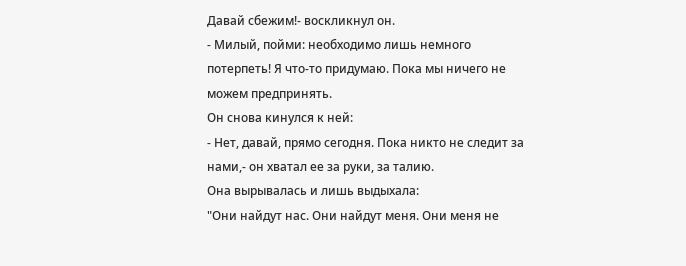Давай сбежим!- воскликнул он.
- Милый, пойми: необходимо лишь немного потерпеть! Я что-то придумаю. Пока мы ничего не можем предпринять.
Он снова кинулся к ней:
- Нет, давай, прямо сегодня. Пока никто не следит за нами,- он хватал ее за руки, за талию.
Она вырывалась и лишь выдыхала:
"Они найдут нас. Они найдут меня. Они меня не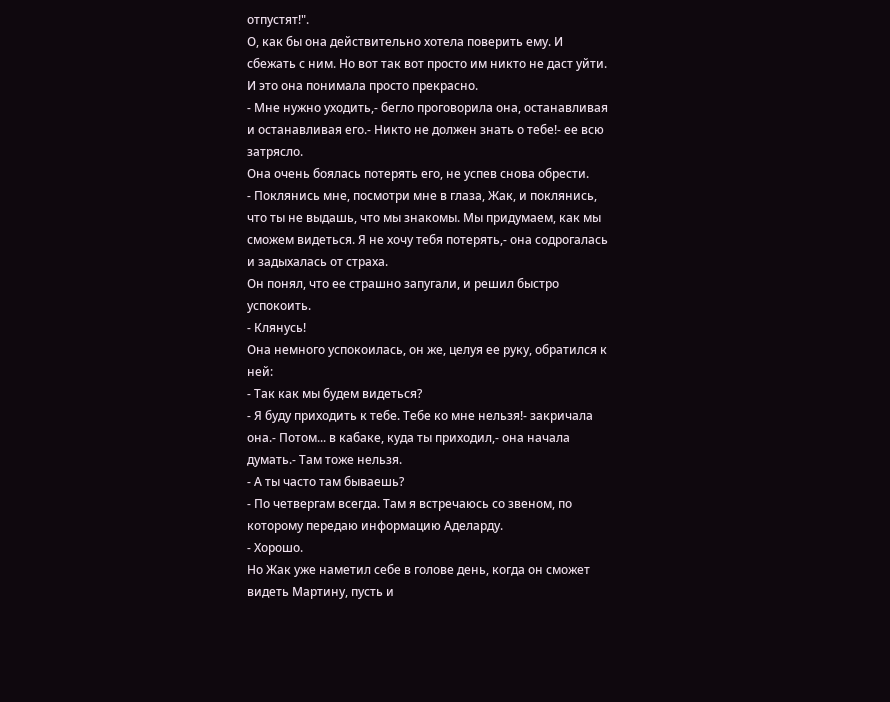отпустят!".
О, как бы она действительно хотела поверить ему. И сбежать с ним. Но вот так вот просто им никто не даст уйти. И это она понимала просто прекрасно.
- Мне нужно уходить,- бегло проговорила она, останавливая и останавливая его.- Никто не должен знать о тебе!- ее всю затрясло.
Она очень боялась потерять его, не успев снова обрести.
- Поклянись мне, посмотри мне в глаза, Жак, и поклянись, что ты не выдашь, что мы знакомы. Мы придумаем, как мы сможем видеться. Я не хочу тебя потерять,- она содрогалась и задыхалась от страха.
Он понял, что ее страшно запугали, и решил быстро успокоить.
- Клянусь!
Она немного успокоилась, он же, целуя ее руку, обратился к ней:
- Так как мы будем видеться?
- Я буду приходить к тебе. Тебе ко мне нельзя!- закричала она.- Потом... в кабаке, куда ты приходил,- она начала думать.- Там тоже нельзя.
- А ты часто там бываешь?
- По четвергам всегда. Там я встречаюсь со звеном, по которому передаю информацию Аделарду.
- Хорошо.
Но Жак уже наметил себе в голове день, когда он сможет видеть Мартину, пусть и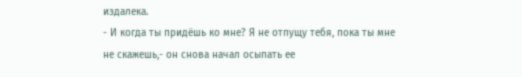издалека.
- И когда ты придёшь ко мне? Я не отпущу тебя, пока ты мне не скажешь,- он снова начал осыпать ее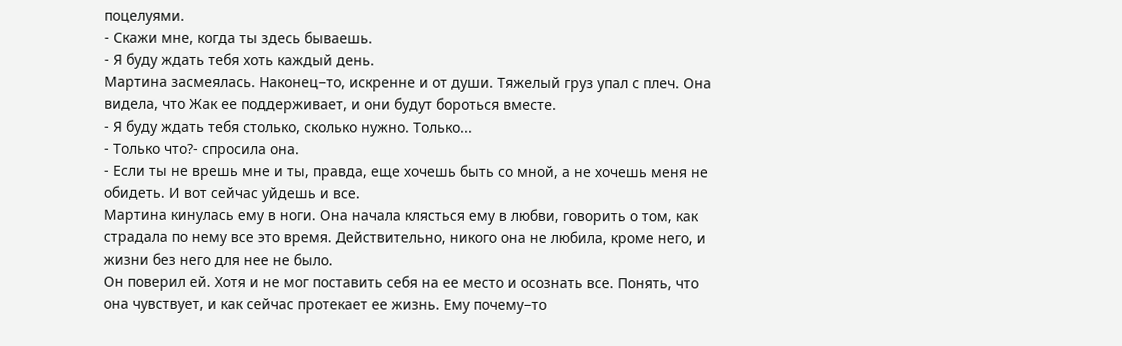поцелуями.
- Скажи мне, когда ты здесь бываешь.
- Я буду ждать тебя хоть каждый день.
Мартина засмеялась. Наконец−то, искренне и от души. Тяжелый груз упал с плеч. Она видела, что Жак ее поддерживает, и они будут бороться вместе.
- Я буду ждать тебя столько, сколько нужно. Только...
- Только что?- спросила она.
- Если ты не врешь мне и ты, правда, еще хочешь быть со мной, а не хочешь меня не обидеть. И вот сейчас уйдешь и все.
Мартина кинулась ему в ноги. Она начала клясться ему в любви, говорить о том, как страдала по нему все это время. Действительно, никого она не любила, кроме него, и жизни без него для нее не было.
Он поверил ей. Хотя и не мог поставить себя на ее место и осознать все. Понять, что она чувствует, и как сейчас протекает ее жизнь. Ему почему−то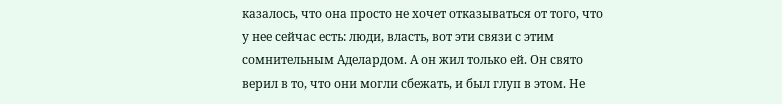казалось, что она просто не хочет отказываться от того, что у нее сейчас есть: люди, власть, вот эти связи с этим сомнительным Аделардом. А он жил только ей. Он свято верил в то, что они могли сбежать, и был глуп в этом. Не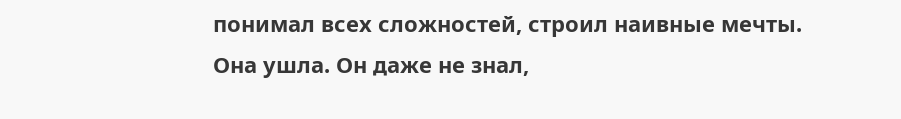понимал всех сложностей, строил наивные мечты.
Она ушла. Он даже не знал,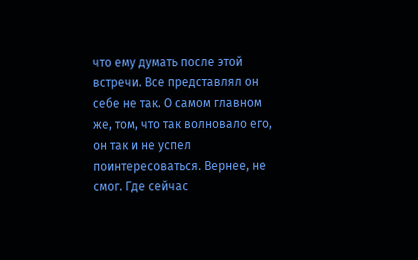что ему думать после этой встречи. Все представлял он себе не так. О самом главном же, том, что так волновало его, он так и не успел поинтересоваться. Вернее, не смог. Где сейчас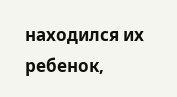находился их ребенок,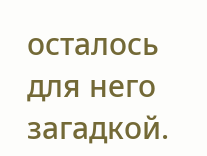осталось для него загадкой.